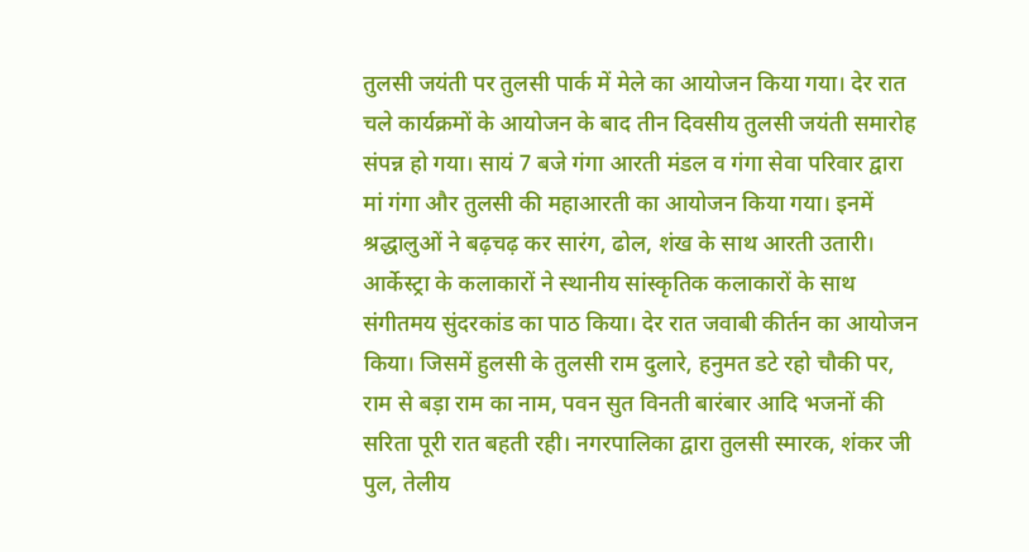तुलसी जयंती पर तुलसी पार्क में मेले का आयोजन किया गया। देर रात चले कार्यक्रमों के आयोजन के बाद तीन दिवसीय तुलसी जयंती समारोह संपन्न हो गया। सायं 7 बजे गंगा आरती मंडल व गंगा सेवा परिवार द्वारा मां गंगा और तुलसी की महाआरती का आयोजन किया गया। इनमें श्रद्धालुओं ने बढ़चढ़ कर सारंग, ढोल, शंख के साथ आरती उतारी।
आर्केस्ट्रा के कलाकारों ने स्थानीय सांस्कृतिक कलाकारों के साथ संगीतमय सुंदरकांड का पाठ किया। देर रात जवाबी कीर्तन का आयोजन किया। जिसमें हुलसी के तुलसी राम दुलारे, हनुमत डटे रहो चौकी पर, राम से बड़ा राम का नाम, पवन सुत विनती बारंबार आदि भजनों की सरिता पूरी रात बहती रही। नगरपालिका द्वारा तुलसी स्मारक, शंकर जी पुल, तेलीय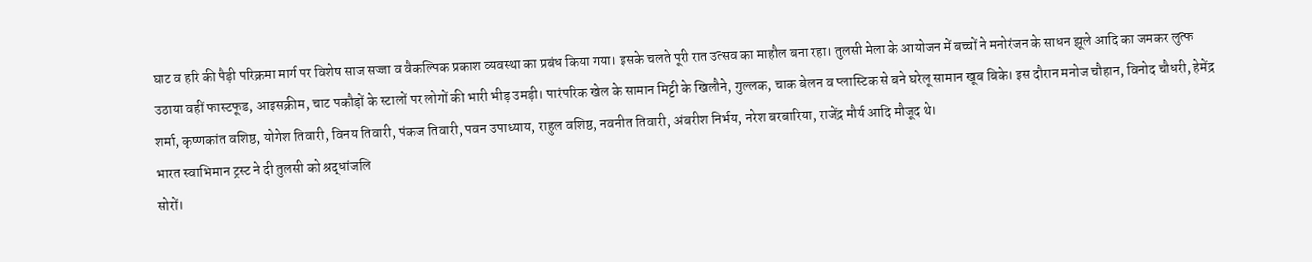घाट व हरि की पैड़ी परिक्रमा मार्ग पर विशेष साज सज्जा व वैकल्पिक प्रकाश व्यवस्था का प्रबंध किया गया। इसके चलते पूरी रात उत्सव का माहौल बना रहा। तुलसी मेला के आयोजन में बच्चों ने मनोरंजन के साधन झूले आदि का जमकर लुत्फ उठाया वहीं फास्टफूड, आइसक्रीम, चाट पकौड़ों के स्टालों पर लोगों की भारी भीड़ उमड़ी। पारंपरिक खेल के सामान मिट्टी के खिलौने, गुल्लक, चाक बेलन व प्लास्टिक से बने घरेलू सामान खूब बिके। इस दौरान मनोज चौहान, विनोद चौधरी, हेमेंद्र शर्मा, कृष्णकांत वशिष्ठ, योगेश तिवारी, विनय तिवारी, पंकज तिवारी, पवन उपाध्याय, राहुल वशिष्ठ, नवनीत तिवारी, अंबरीश निर्भय, नरेश बरबारिया, राजेंद्र मौर्य आदि मौजूद थे।
भारत स्वाभिमान ट्रस्ट ने दी तुलसी को श्रद्धांजलि
सोरों।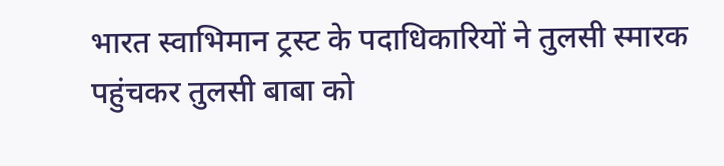भारत स्वाभिमान ट्रस्ट के पदाधिकारियों ने तुलसी स्मारक पहुंचकर तुलसी बाबा को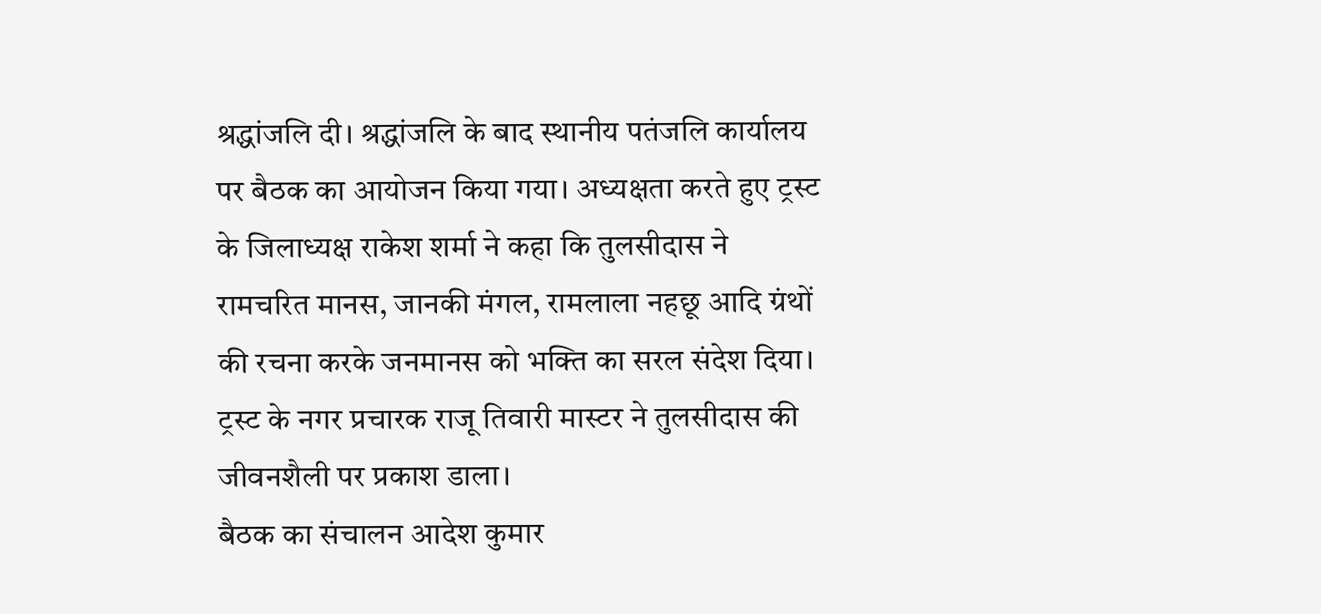श्रद्धांजलि दी। श्रद्धांजलि के बाद स्थानीय पतंजलि कार्यालय पर बैठक का आयोजन किया गया। अध्यक्षता करते हुए ट्रस्ट के जिलाध्यक्ष राकेश शर्मा ने कहा कि तुलसीदास ने रामचरित मानस, जानकी मंगल, रामलाला नहछू आदि ग्रंथों की रचना करके जनमानस को भक्ति का सरल संदेश दिया। ट्रस्ट के नगर प्रचारक राजू तिवारी मास्टर ने तुलसीदास की जीवनशैली पर प्रकाश डाला।
बैठक का संचालन आदेश कुमार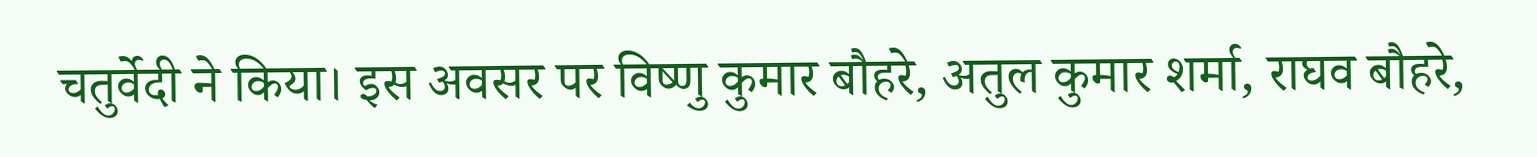चतुर्वेदी ने किया। इस अवसर पर विष्णु कुमार बौहरे, अतुल कुमार शर्मा, राघव बौहरे,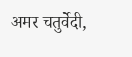अमर चतुर्वेदी,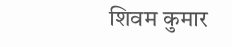शिवम कुमार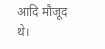आदि मौजूद थे।